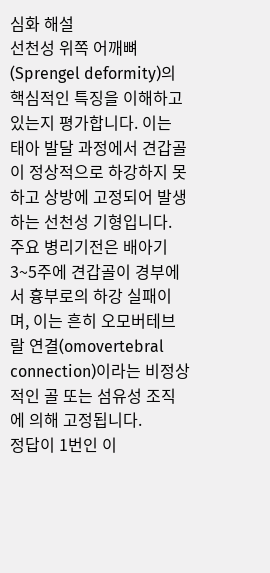심화 해설
선천성 위쪽 어깨뼈(Sprengel deformity)의 핵심적인 특징을 이해하고 있는지 평가합니다. 이는 태아 발달 과정에서 견갑골이 정상적으로 하강하지 못하고 상방에 고정되어 발생하는 선천성 기형입니다. 주요 병리기전은 배아기 3~5주에 견갑골이 경부에서 흉부로의 하강 실패이며, 이는 흔히 오모버테브랄 연결(omovertebral connection)이라는 비정상적인 골 또는 섬유성 조직에 의해 고정됩니다.
정답이 1번인 이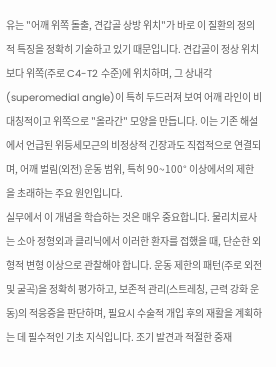유는 "어깨 위쪽 돌출, 견갑골 상방 위치"가 바로 이 질환의 정의적 특징을 정확히 기술하고 있기 때문입니다. 견갑골이 정상 위치보다 위쪽(주로 C4-T2 수준)에 위치하며, 그 상내각(superomedial angle)이 특히 두드러져 보여 어깨 라인이 비대칭적이고 위쪽으로 "올라간" 모양을 만듭니다. 이는 기존 해설에서 언급된 위등세모근의 비정상적 긴장과도 직접적으로 연결되며, 어깨 벌림(외전) 운동 범위, 특히 90~100° 이상에서의 제한을 초래하는 주요 원인입니다.
실무에서 이 개념을 학습하는 것은 매우 중요합니다. 물리치료사는 소아 정형외과 클리닉에서 이러한 환자를 접했을 때, 단순한 외형적 변형 이상으로 관찰해야 합니다. 운동 제한의 패턴(주로 외전 및 굴곡)을 정확히 평가하고, 보존적 관리(스트레칭, 근력 강화 운동)의 적응증을 판단하며, 필요시 수술적 개입 후의 재활을 계획하는 데 필수적인 기초 지식입니다. 조기 발견과 적절한 중재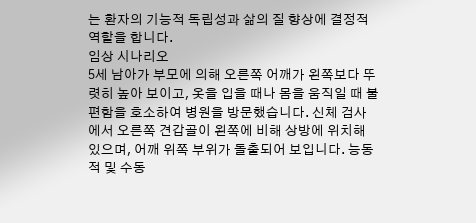는 환자의 기능적 독립성과 삶의 질 향상에 결정적 역할을 합니다.
임상 시나리오
5세 남아가 부모에 의해 오른쪽 어깨가 왼쪽보다 뚜렷히 높아 보이고, 옷을 입을 때나 몸을 움직일 때 불편함을 호소하여 병원을 방문했습니다. 신체 검사에서 오른쪽 견갑골이 왼쪽에 비해 상방에 위치해 있으며, 어깨 위쪽 부위가 돌출되어 보입니다. 능동적 및 수동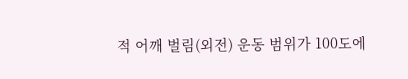적 어깨 벌림(외전) 운동 범위가 100도에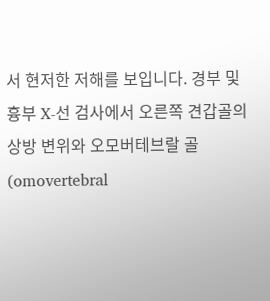서 현저한 저해를 보입니다. 경부 및 흉부 X-선 검사에서 오른쪽 견갑골의 상방 변위와 오모버테브랄 골(omovertebral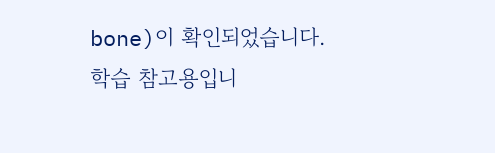bone)이 확인되었습니다.
학습 참고용입니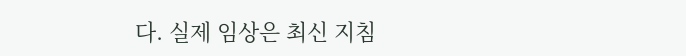다. 실제 임상은 최신 지침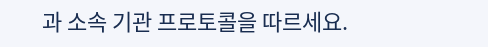과 소속 기관 프로토콜을 따르세요.